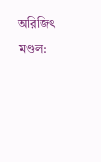অরিজিৎ মণ্ডল: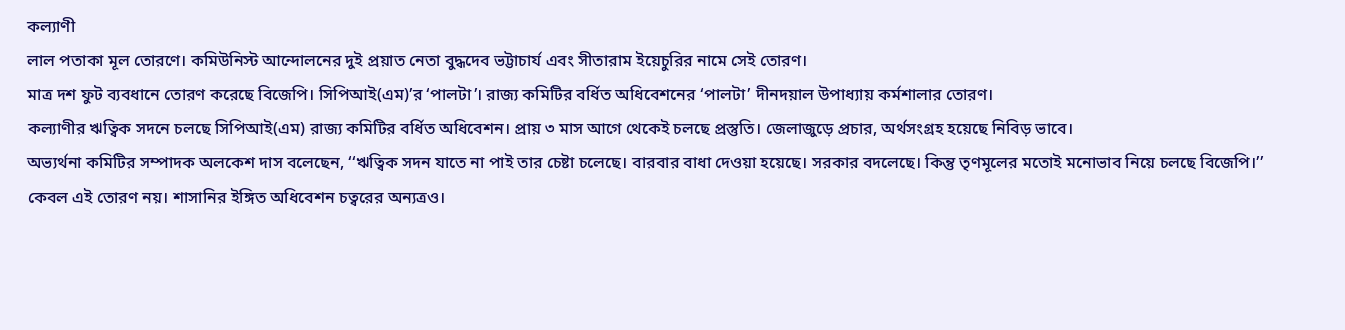কল্যাণী
লাল পতাকা মূল তোরণে। কমিউনিস্ট আন্দোলনের দুই প্রয়াত নেতা বুদ্ধদেব ভট্টাচার্য এবং সীতারাম ইয়েচুরির নামে সেই তোরণ।
মাত্র দশ ফুট ব্যবধানে তোরণ করেছে বিজেপি। সিপিআই(এম)’র ‘পালটা’। রাজ্য কমিটির বর্ধিত অধিবেশনের ‘পালটা’ দীনদয়াল উপাধ্যায় কর্মশালার তোরণ।
কল্যাণীর ঋত্বিক সদনে চলছে সিপিআই(এম) রাজ্য কমিটির বর্ধিত অধিবেশন। প্রায় ৩ মাস আগে থেকেই চলছে প্রস্তুতি। জেলাজুড়ে প্রচার, অর্থসংগ্রহ হয়েছে নিবিড় ভাবে।
অভ্যর্থনা কমিটির সম্পাদক অলকেশ দাস বলেছেন, ‘‘ঋত্বিক সদন যাতে না পাই তার চেষ্টা চলেছে। বারবার বাধা দেওয়া হয়েছে। সরকার বদলেছে। কিন্তু তৃণমূলের মতোই মনোভাব নিয়ে চলছে বিজেপি।’’
কেবল এই তোরণ নয়। শাসানির ইঙ্গিত অধিবেশন চত্বরের অন্যত্রও।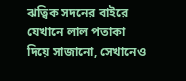ঝত্বিক সদনের বাইরে যেখানে লাল পতাকা দিয়ে সাজানো, সেখানেও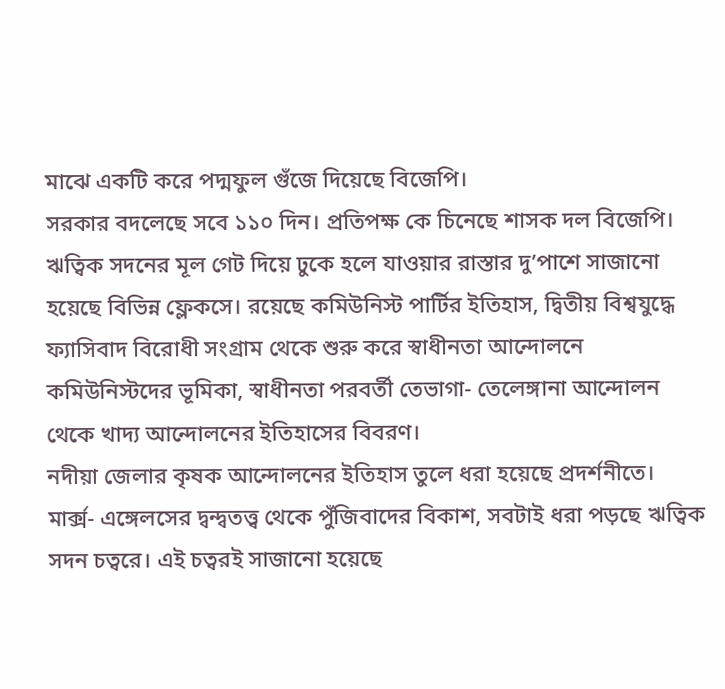মাঝে একটি করে পদ্মফুল গুঁজে দিয়েছে বিজেপি।
সরকার বদলেছে সবে ১১০ দিন। প্রতিপক্ষ কে চিনেছে শাসক দল বিজেপি।
ঋত্বিক সদনের মূল গেট দিয়ে ঢুকে হলে যাওয়ার রাস্তার দু’পাশে সাজানো হয়েছে বিভিন্ন ফ্লেকসে। রয়েছে কমিউনিস্ট পার্টির ইতিহাস, দ্বিতীয় বিশ্বযুদ্ধে ফ্যাসিবাদ বিরোধী সংগ্রাম থেকে শুরু করে স্বাধীনতা আন্দোলনে কমিউনিস্টদের ভূমিকা, স্বাধীনতা পরবর্তী তেভাগা- তেলেঙ্গানা আন্দোলন থেকে খাদ্য আন্দোলনের ইতিহাসের বিবরণ।
নদীয়া জেলার কৃষক আন্দোলনের ইতিহাস তুলে ধরা হয়েছে প্রদর্শনীতে। মার্ক্স- এঙ্গেলসের দ্বন্দ্বতত্ত্ব থেকে পুঁজিবাদের বিকাশ, সবটাই ধরা পড়ছে ঋত্বিক সদন চত্বরে। এই চত্বরই সাজানো হয়েছে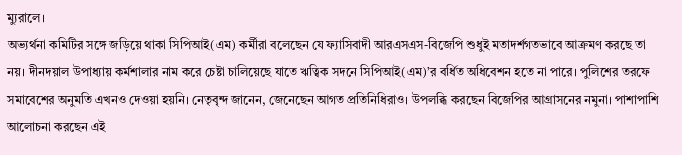ম্যুরালে।
অভ্যর্থনা কমিটির সঙ্গে জড়িয়ে থাকা সিপিআই(এম) কর্মীরা বলেছেন যে ফ্যাসিবাদী আরএসএস-বিজেপি শুধুই মতাদর্শগতভাবে আক্রমণ করছে তা নয়। দীনদয়াল উপাধ্যায় কর্মশালার নাম করে চেষ্টা চালিয়েছে যাতে ঋত্বিক সদনে সিপিআই(এম)’র বর্ধিত অধিবেশন হতে না পারে। পুলিশের তরফে সমাবেশের অনুমতি এখনও দেওয়া হয়নি। নেতৃবৃন্দ জানেন, জেনেছেন আগত প্রতিনিধিরাও। উপলব্ধি করছেন বিজেপির আগ্রাসনের নমুনা। পাশাপাশি আলোচনা করছেন এই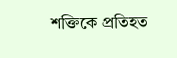শক্তিকে প্রতিহত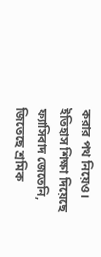করার পথ নিয়েও। ইতিহাস শিক্ষা দিয়েছে ফ্যাসিবাদ জেতেনি, জিতেছে শ্রমিক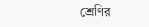শ্রেণির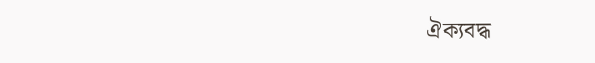ঐক্যবদ্ধ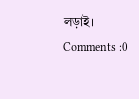লড়াই।
Comments :0